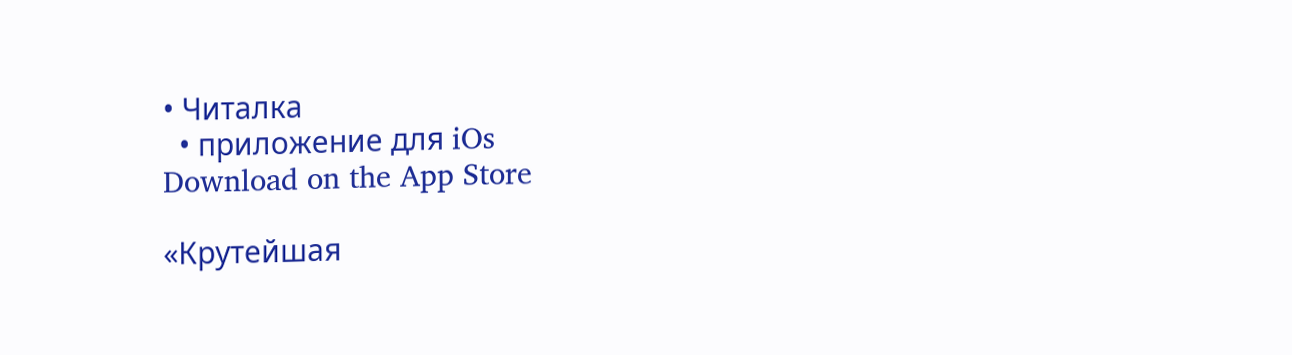• Читалка
  • приложение для iOs
Download on the App Store

«Крутейшая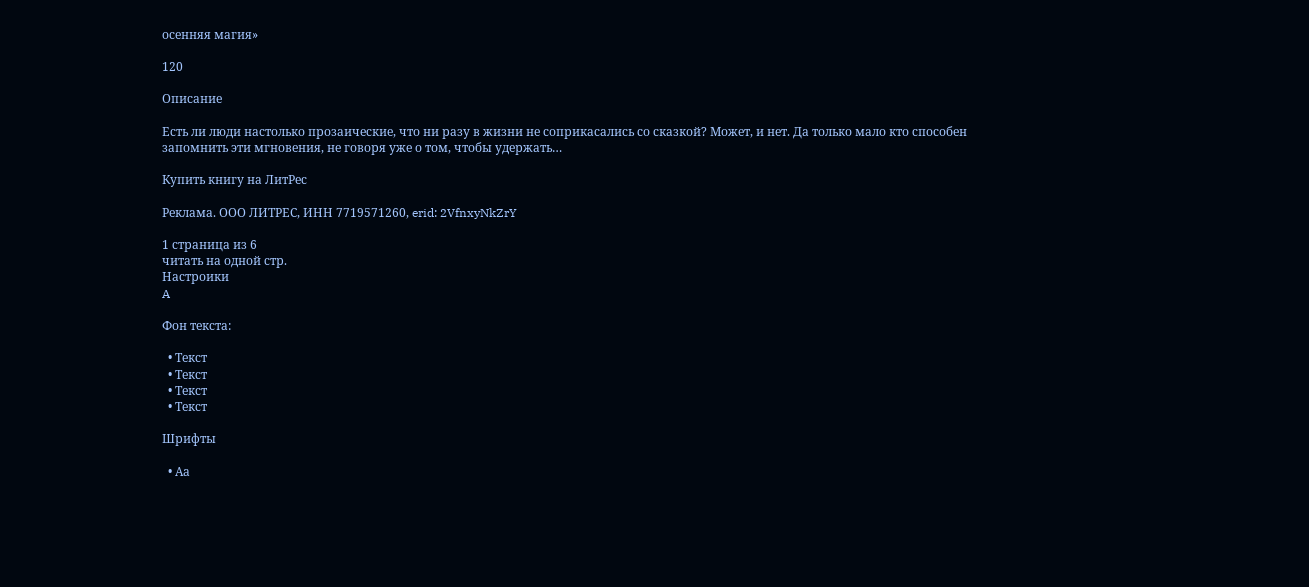осенняя магия»

120

Описание

Есть ли люди настолько прозаические, что ни разу в жизни не соприкасались со сказкой? Может, и нет. Да только мало кто способен запомнить эти мгновения, не говоря уже о том, чтобы удержать…

Купить книгу на ЛитРес

Реклама. ООО ЛИТРЕС, ИНН 7719571260, erid: 2VfnxyNkZrY

1 страница из 6
читать на одной стр.
Настроики
A

Фон текста:

  • Текст
  • Текст
  • Текст
  • Текст

Шрифты

  • Аа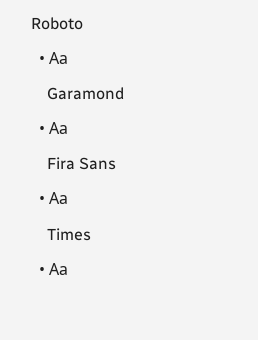Roboto

  • Аа

    Garamond

  • Аа

    Fira Sans

  • Аа

    Times

  • Аа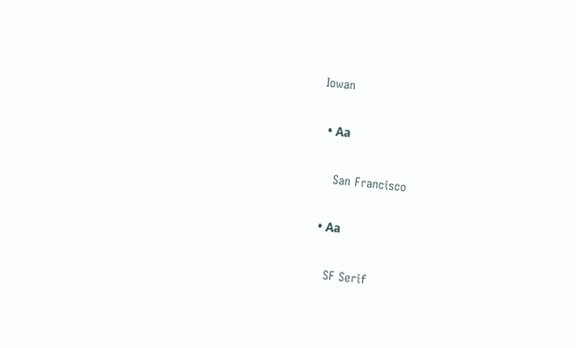Iowan

  • Аа

    San Francisco

  • Аа

    SF Serif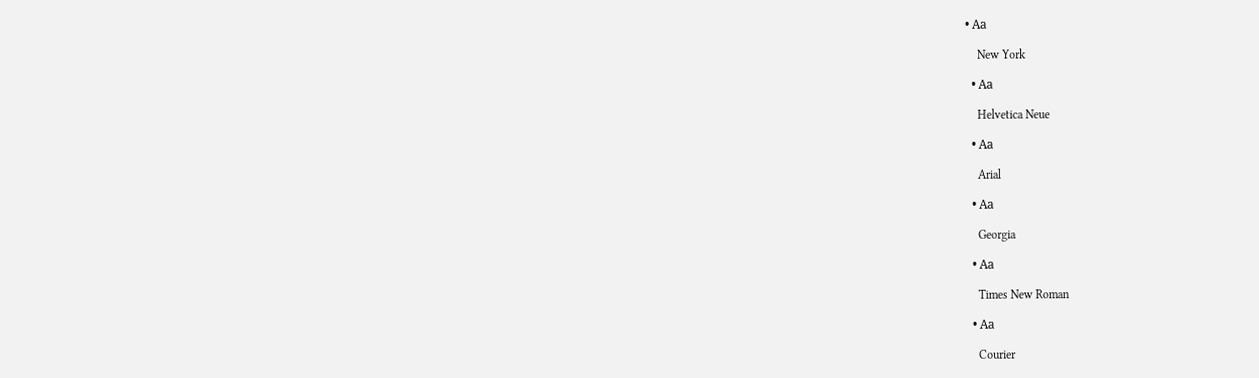• Аа

    New York

  • Аа

    Helvetica Neue

  • Аа

    Arial

  • Аа

    Georgia

  • Аа

    Times New Roman

  • Аа

    Courier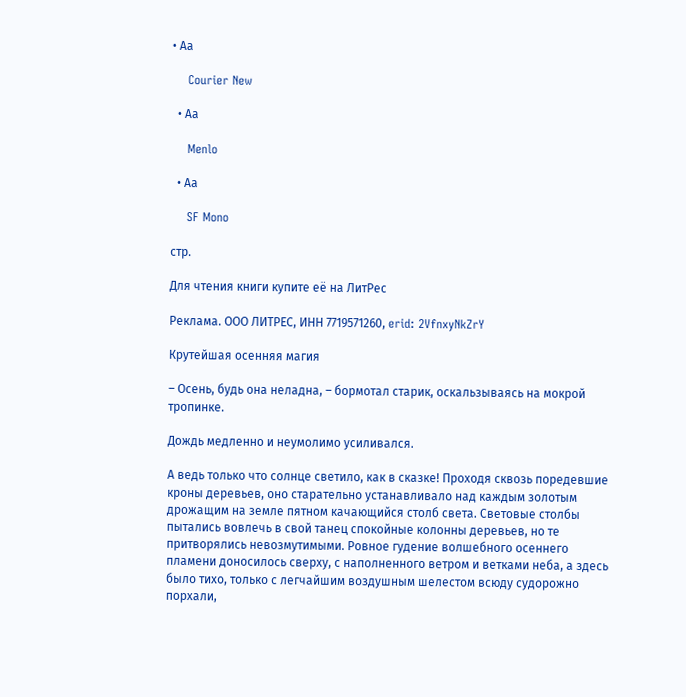• Аа

    Courier New

  • Аа

    Menlo

  • Аа

    SF Mono

стр.

Для чтения книги купите её на ЛитРес

Реклама. ООО ЛИТРЕС, ИНН 7719571260, erid: 2VfnxyNkZrY

Крутейшая осенняя магия

– Осень, будь она неладна, – бормотал старик, оскальзываясь на мокрой тропинке.

Дождь медленно и неумолимо усиливался.

А ведь только что солнце светило, как в сказке! Проходя сквозь поредевшие кроны деревьев, оно старательно устанавливало над каждым золотым дрожащим на земле пятном качающийся столб света. Световые столбы пытались вовлечь в свой танец спокойные колонны деревьев, но те притворялись невозмутимыми. Ровное гудение волшебного осеннего пламени доносилось сверху, с наполненного ветром и ветками неба, а здесь было тихо, только с легчайшим воздушным шелестом всюду судорожно порхали,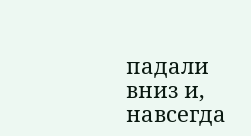падали вниз и, навсегда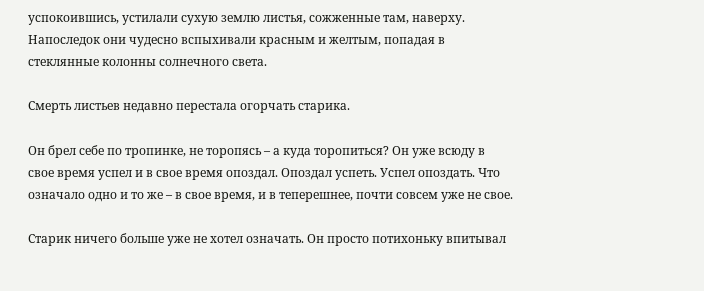успокоившись, устилали сухую землю листья, сожженные там, наверху. Напоследок они чудесно вспыхивали красным и желтым, попадая в стеклянные колонны солнечного света.

Смерть листьев недавно перестала огорчать старика.

Он брел себе по тропинке, не торопясь – а куда торопиться? Он уже всюду в свое время успел и в свое время опоздал. Опоздал успеть. Успел опоздать. Что означало одно и то же – в свое время, и в теперешнее, почти совсем уже не свое.

Старик ничего больше уже не хотел означать. Он просто потихоньку впитывал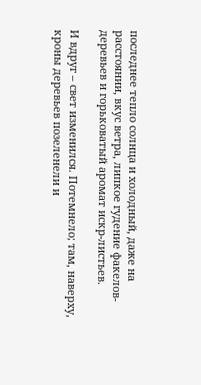последнее тепло солнца и холодный, даже на расстоянии, вкус ветра, липкое гудение факелов-деревьев и горьковатый аромат искр-листьев.

И вдруг – свет изменился. Потемнело; там, наверху, кроны деревьев позеленели и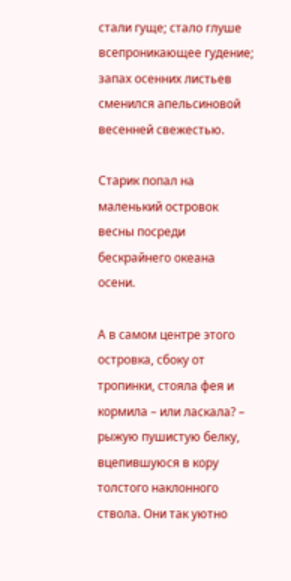стали гуще; стало глуше всепроникающее гудение; запах осенних листьев сменился апельсиновой весенней свежестью.

Старик попал на маленький островок весны посреди бескрайнего океана осени.

А в самом центре этого островка, сбоку от тропинки, стояла фея и кормила – или ласкала? – рыжую пушистую белку, вцепившуюся в кору толстого наклонного ствола. Они так уютно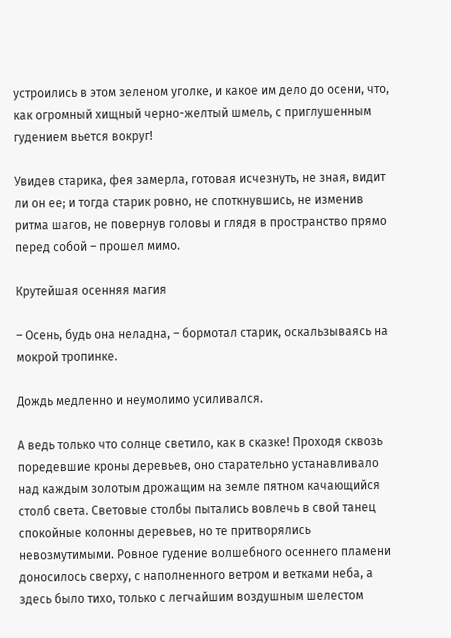устроились в этом зеленом уголке, и какое им дело до осени, что, как огромный хищный черно-желтый шмель, с приглушенным гудением вьется вокруг!

Увидев старика, фея замерла, готовая исчезнуть, не зная, видит ли он ее; и тогда старик ровно, не споткнувшись, не изменив ритма шагов, не повернув головы и глядя в пространство прямо перед собой – прошел мимо.

Крутейшая осенняя магия

– Осень, будь она неладна, – бормотал старик, оскальзываясь на мокрой тропинке.

Дождь медленно и неумолимо усиливался.

А ведь только что солнце светило, как в сказке! Проходя сквозь поредевшие кроны деревьев, оно старательно устанавливало над каждым золотым дрожащим на земле пятном качающийся столб света. Световые столбы пытались вовлечь в свой танец спокойные колонны деревьев, но те притворялись невозмутимыми. Ровное гудение волшебного осеннего пламени доносилось сверху, с наполненного ветром и ветками неба, а здесь было тихо, только с легчайшим воздушным шелестом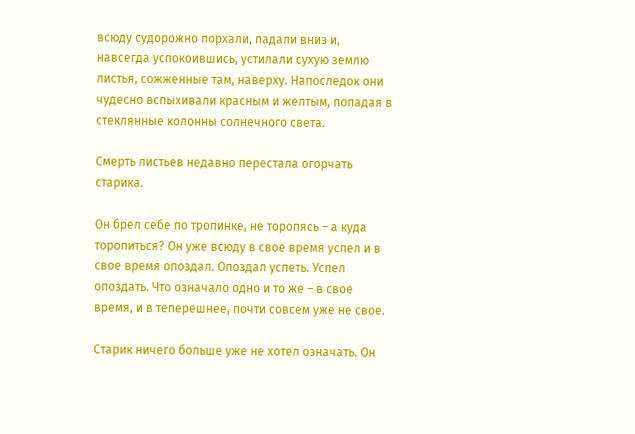всюду судорожно порхали, падали вниз и, навсегда успокоившись, устилали сухую землю листья, сожженные там, наверху. Напоследок они чудесно вспыхивали красным и желтым, попадая в стеклянные колонны солнечного света.

Смерть листьев недавно перестала огорчать старика.

Он брел себе по тропинке, не торопясь – а куда торопиться? Он уже всюду в свое время успел и в свое время опоздал. Опоздал успеть. Успел опоздать. Что означало одно и то же – в свое время, и в теперешнее, почти совсем уже не свое.

Старик ничего больше уже не хотел означать. Он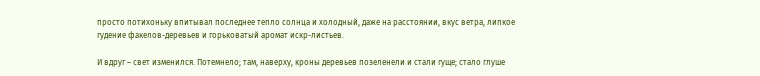просто потихоньку впитывал последнее тепло солнца и холодный, даже на расстоянии, вкус ветра, липкое гудение факелов-деревьев и горьковатый аромат искр-листьев.

И вдруг – свет изменился. Потемнело; там, наверху, кроны деревьев позеленели и стали гуще; стало глуше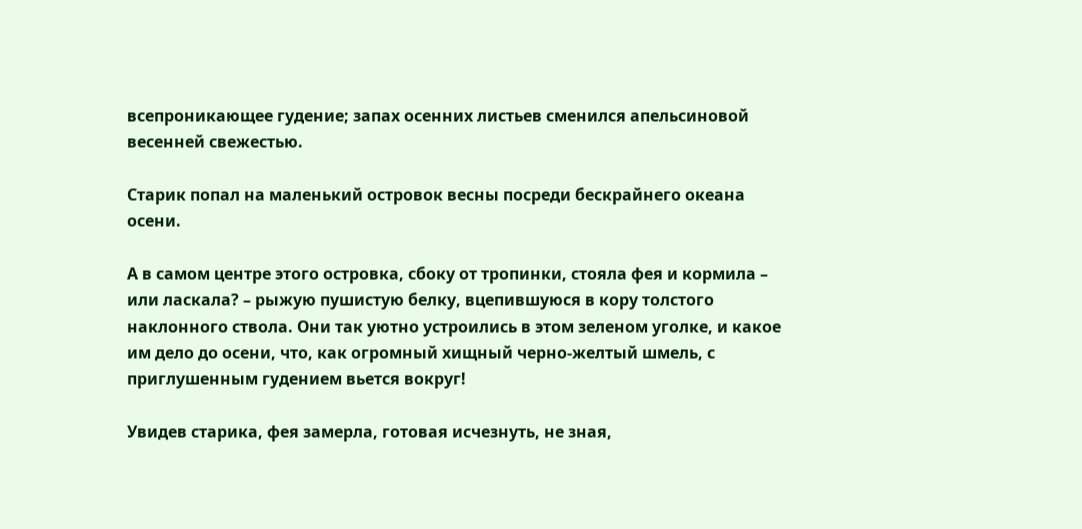всепроникающее гудение; запах осенних листьев сменился апельсиновой весенней свежестью.

Старик попал на маленький островок весны посреди бескрайнего океана осени.

А в самом центре этого островка, сбоку от тропинки, стояла фея и кормила – или ласкала? – рыжую пушистую белку, вцепившуюся в кору толстого наклонного ствола. Они так уютно устроились в этом зеленом уголке, и какое им дело до осени, что, как огромный хищный черно-желтый шмель, с приглушенным гудением вьется вокруг!

Увидев старика, фея замерла, готовая исчезнуть, не зная,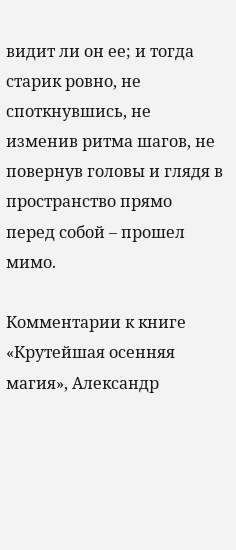видит ли он ее; и тогда старик ровно, не споткнувшись, не изменив ритма шагов, не повернув головы и глядя в пространство прямо перед собой – прошел мимо.

Комментарии к книге «Крутейшая осенняя магия», Александр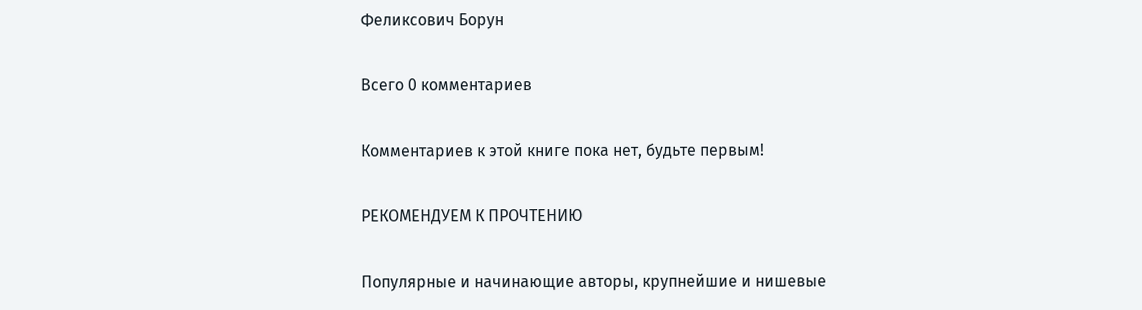Феликсович Борун

Всего 0 комментариев

Комментариев к этой книге пока нет, будьте первым!

РЕКОМЕНДУЕМ К ПРОЧТЕНИЮ

Популярные и начинающие авторы, крупнейшие и нишевые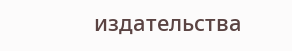издательства